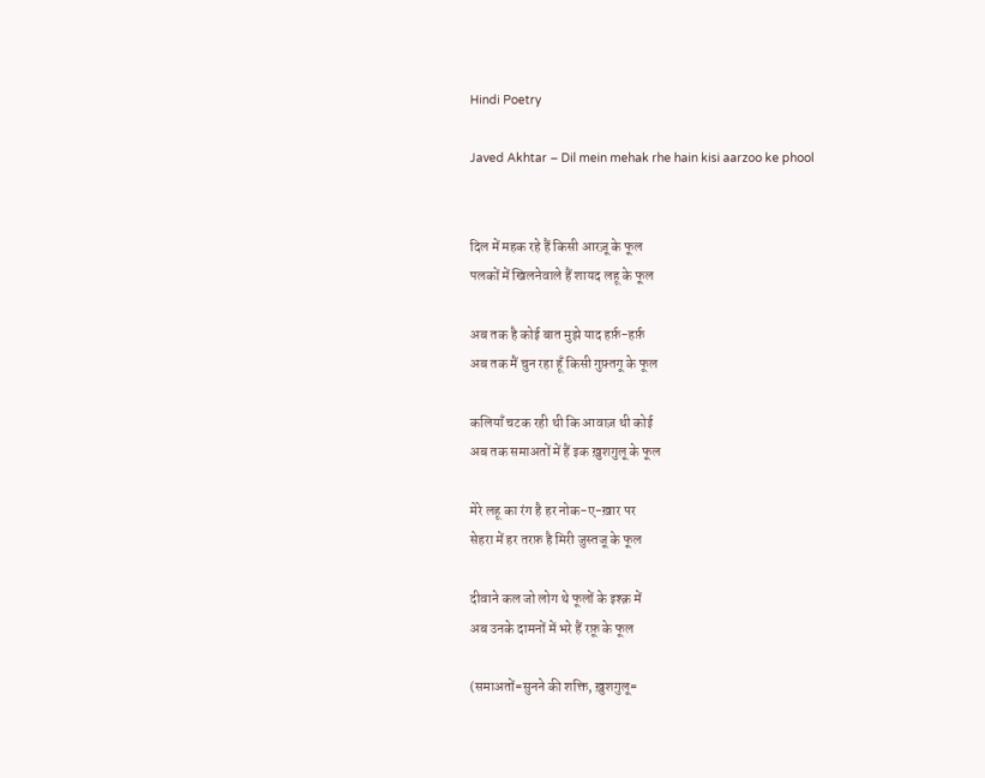Hindi Poetry

Javed Akhtar – Dil mein mehak rhe hain kisi aarzoo ke phool


दिल में महक रहे हैं किसी आरज़ू के फूल
पलकों में खिलनेवाले हैं शायद लहू के फूल

अब तक है कोई बात मुझे याद हर्फ़-हर्फ़
अब तक मैं चुन रहा हूँ किसी गुफ़्तगू के फूल

कलियाँ चटक रही थी कि आवाज़ थी कोई
अब तक समाअतों में हैं इक ख़ुशगुलू के फूल

मेरे लहू का रंग है हर नोक-ए-ख़ार पर
सेहरा में हर तरफ़ है मिरी जुस्तजू के फूल

दीवाने कल जो लोग थे फूलों के इश्क़ में
अब उनके दामनों में भरे हैं रफ़ू के फूल

(समाअतों=सुनने की शक्ति, ख़ुशगुलू=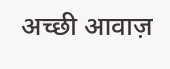अच्छी आवाज़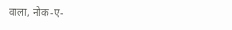वाला, नोक-ए-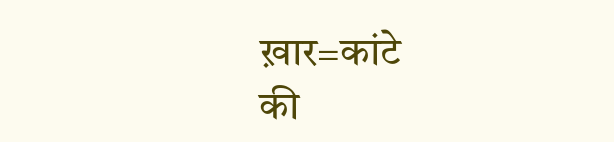ख़ार=कांटे
की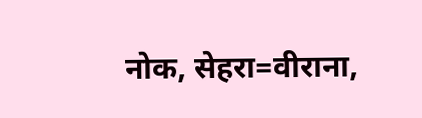नोक, सेहरा=वीराना,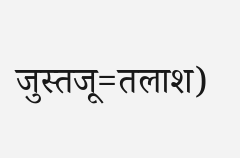जुस्तजू=तलाश)